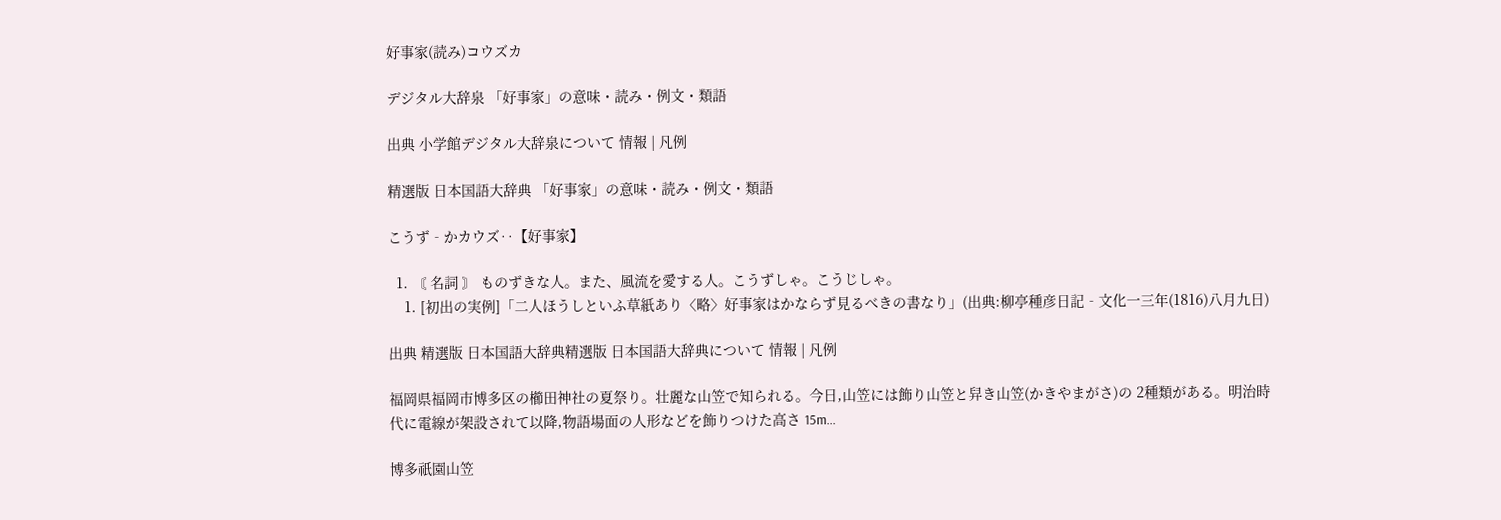好事家(読み)コウズカ

デジタル大辞泉 「好事家」の意味・読み・例文・類語

出典 小学館デジタル大辞泉について 情報 | 凡例

精選版 日本国語大辞典 「好事家」の意味・読み・例文・類語

こうず‐かカウズ‥【好事家】

  1. 〘 名詞 〙 ものずきな人。また、風流を愛する人。こうずしゃ。こうじしゃ。
    1. [初出の実例]「二人ほうしといふ草紙あり〈略〉好事家はかならず見るべきの書なり」(出典:柳亭種彦日記‐文化一三年(1816)八月九日)

出典 精選版 日本国語大辞典精選版 日本国語大辞典について 情報 | 凡例

福岡県福岡市博多区の櫛田神社の夏祭り。壮麗な山笠で知られる。今日,山笠には飾り山笠と舁き山笠(かきやまがさ)の 2種類がある。明治時代に電線が架設されて以降,物語場面の人形などを飾りつけた高さ 15m...

博多祇園山笠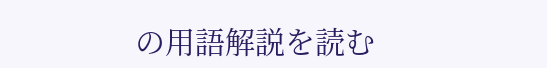の用語解説を読む